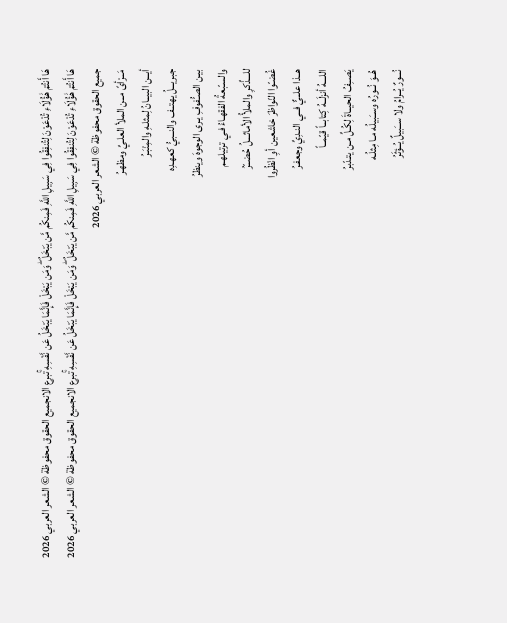هَا أَنتُمْ هَٰؤُلَاءِ تُدْعَوْنَ لِتُنفِقُوا فِي سَبِيلِ اللَّهِ فَمِنكُم مَّن يَبْخَلُ ۖ وَمَن يَبْخَلْ فَإِنَّمَا يَبْخَلُ عَن نَّفْسِهِ ۚتبرع الانجميع الحقوق محفوظة © الشعر العربي 2026
هَا أَنتُمْ هَٰؤُلَاءِ تُدْعَوْنَ لِتُنفِقُوا فِي سَبِيلِ اللَّهِ فَمِنكُم مَّن يَبْخَلُ ۖ وَمَن يَبْخَلْ فَإِنَّمَا يَبْخَلُ عَن نَّفْسِهِ ۚتبرع الانجميع الحقوق محفوظة © الشعر العربي 2026
جميع الحقوق محفوظة © الشعر العربي 2026
مَــرْأىً مــن الملأ العلـيِّ ومظهـرُ
أيــن البيــانُ لِمثلـهِ والمِنْبَـرُ
جبريــلُ يهتــف والنــبيُّ كعهـدِه
بيـن الصـُّفوفِ يـرى الوجوهَ وينظرُ
والسـّبعةُ الفقهـاءُ فـي ترتيلهـم
للـــذِّكرِ والملأُ الأماثـــلُ حُضــّرُ
غُضـّوا النّواظرَ خاشعين أوِ انْظُروا
هــذا علــيٌّ فــي النـدِيِّ وجعفـرُ
اللـــهُ أنزلَــهُ كِتابــاً قيّمــاً
يَصــِفُ الحيــاةَ لِكُـلِّ مـن يتـدّبرُ
هُــوَ نُــورُه وســَبيلُه مـا مِثلُـه
نُـــورٌ يُــرامُ ولا ســَبيلٌ يُــؤثَرُ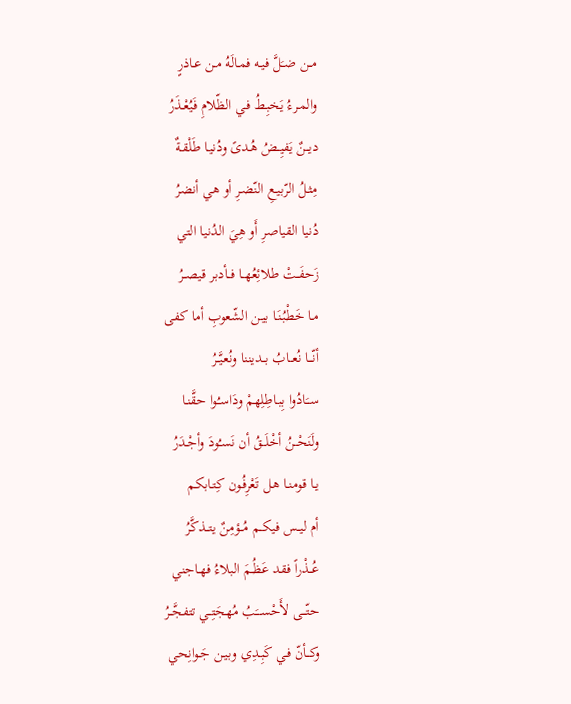مــن ضـَلَّ فيـه فمـالَهُ مـن عـاذرٍ
والمـرءُ يَخبِـطُ فـي الظّلامِ فَيُعْـذَرُ
ديــنٌ يَفيِــضُ هُـدىً ودُنيـا طَلْقـةٌ
مِثـلُ الرّبيـعِ النّضـرِ أو هي أنضرُ
دُنيا القياصرِ أَو هِيَ الدُنيا التي
زَحفَــتْ طلائِعُهــا فــأدبر قيصــرُ
مـا خَطْبُنَـا بيـن الشّعوبِ أما كفى
أنّـــا نُعــابُ بــديننا ونُعيَّــرُ
ســَادُوا بِبـاطِلِهمْ ودَاسـُوا حقَّنـا
ولَنَحْــنُ أخْلَــقُ أن نَسـُودَ وأجْـدَرُ
يـا قومنـا هـل تَعْرِفُـون كِتـابكم
أم ليــس فيكــم مُــؤمِنٌ يتــذكَّرُ
عُــذْراً فقـد عَظُـمَ البلاءُ فهـاجني
حتّـــى لأَحْســـَبُ مُهجَتِــي تتفجَّــرُ
وكــأنّ فـي كَبِـدِي وبيـن جَـوانِحي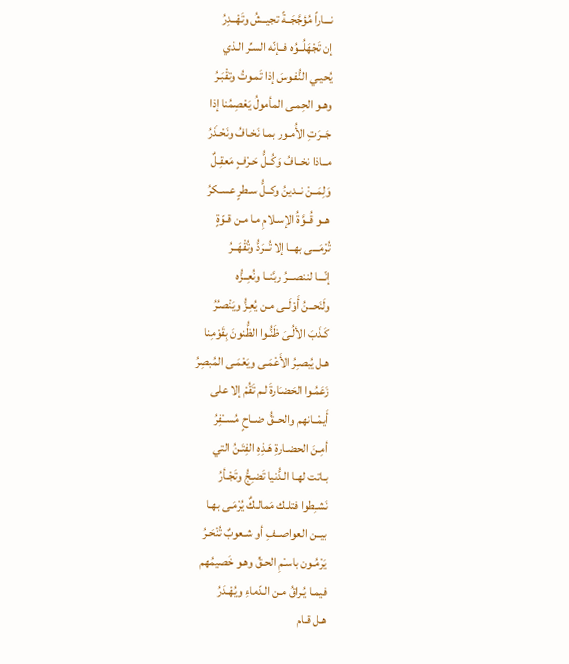نـــاراً مُؤجَّجَــةً تجيــشُ وتَهْــدِرُ
إن تَجْهَلُــوُه فــإنّه السـِّر الـذي
يُحيـي النُّفـوسَ إذا تَمـوتُ وتقْبَـرُ
وهـو الحِمـى المأمولُ يَعْصِمُنا إذا
جَــرَتِ الأُمـور بمـا نَخـافُ ونَحْـذَرُ
مــاذا نخــافُ وَكُــلُّ حَـرْفٍ مَعقِـلٌ
وَلِمَــنْ نــدينُ وكــلُّ سـطرٍ عسـكرُ
هــو قُــوَّةُ الإسـلامِ مـا مـن قـوّةٍ
تُرْمَـــى بهــا إلا تُــرَدُّ وتُقْهَــرُ
إنّـــا لننصـــرُ ربَّنــا ونُعِــزُّه
ولَنَحــنُ أَوْلَــى مـن يُعِـزُّ ويَنْصـُرُ
كَـذَبَ الألُـىَ ظَنُّـوا الظُّنونَ بِقَوْمِنا
هـل يُبصـِرُ الأَعْمَـى ويَعْمَـى المُبصِرُ
زَعَمُـوا الحَضـَارةَ لـم تَقُمْ إلا على
أَيمْــانهم والحــقُّ ضــاحٍ مُســْفِرُ
أمِـنَ الحضـارةِ هَـذِهِ الفِتَـنُ التي
بـاتت لهـا الـدُّنيا تَضـِجُّ وتَجْـأرُ
نَشـِطوا فتلـك مَمالـكٌ يُرْمَـى بهـا
بيــن العواصــفِ أو شـعوبٌ تُنْحَـرُ
يَرْمُـون باسـْمِ الحـقِّ وهـو خَصيمُهم
فيمـا يُـراقُ مـن الـدّماءِ ويُهْـدَرُ
هـل قـام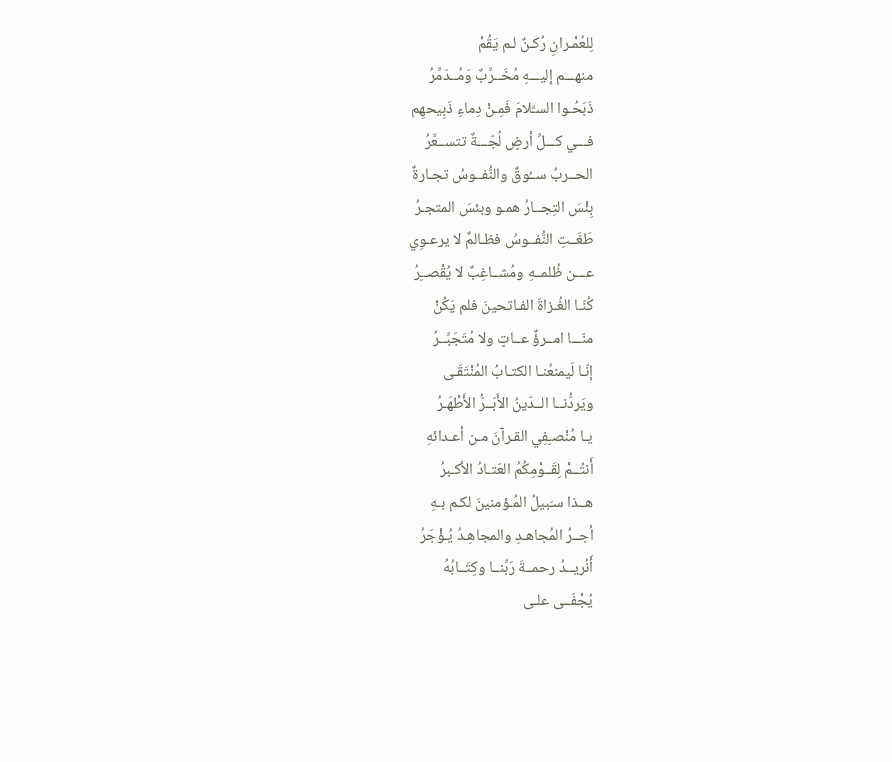لِلعُمْـرانِ رُكـنٌ لـم يَقُمْ
منهـــم إليـــهِ مُخَــرِّبٌ وَمُــدَمِّرُ
ذَبَحُـوا السـَّلامَ فَمِـنْ دِماءِ ذَبِيحهِم
فـــي كـــلِّ أرضٍ لُجّـــةٌ تتســعَّرُ
الحــربُ ســُوقٌ والنُّفــوسُ تجـارةٌ
بِئْسَ التِجــارُ همـو وبئسَ المتجـرُ
طَغَــتِ النُّفــوسُ فظـالمٌ لا يرعـوِي
عـــن ظُلمــهِ ومُشــاغِبٌ لا يُقْصــِرُ
كُنّـا الغُـزاةَ الفـاتحينَ فلم يَكُنْ
منّـــا امــرؤٌ عــاتٍ ولا مُتَجَبِّــرُ
إنّـا لَيمنعُنـا الكتـابُ المُنْتَقَـى
ويَردُّنــا الــدّينُ الأَبَــرُّ الأَطْهَـرُ
يـا مُنْصـِفِي القـرآنَ مـن أعـدائهِ
أَنتُــمْ لِقَــوْمِكُمُ العَتـادُ الأكـبرُ
هــذا سـَبيلُ المُـؤمنينَ لكـم بـهِ
أجــرُ المُجاهـدِ والمجاهِـدُ يُـؤْجَرُ
أَنُريــدُ رحمــةَ رَبِّنــا وكِتَــابُهُ
يُجْفَــى علـى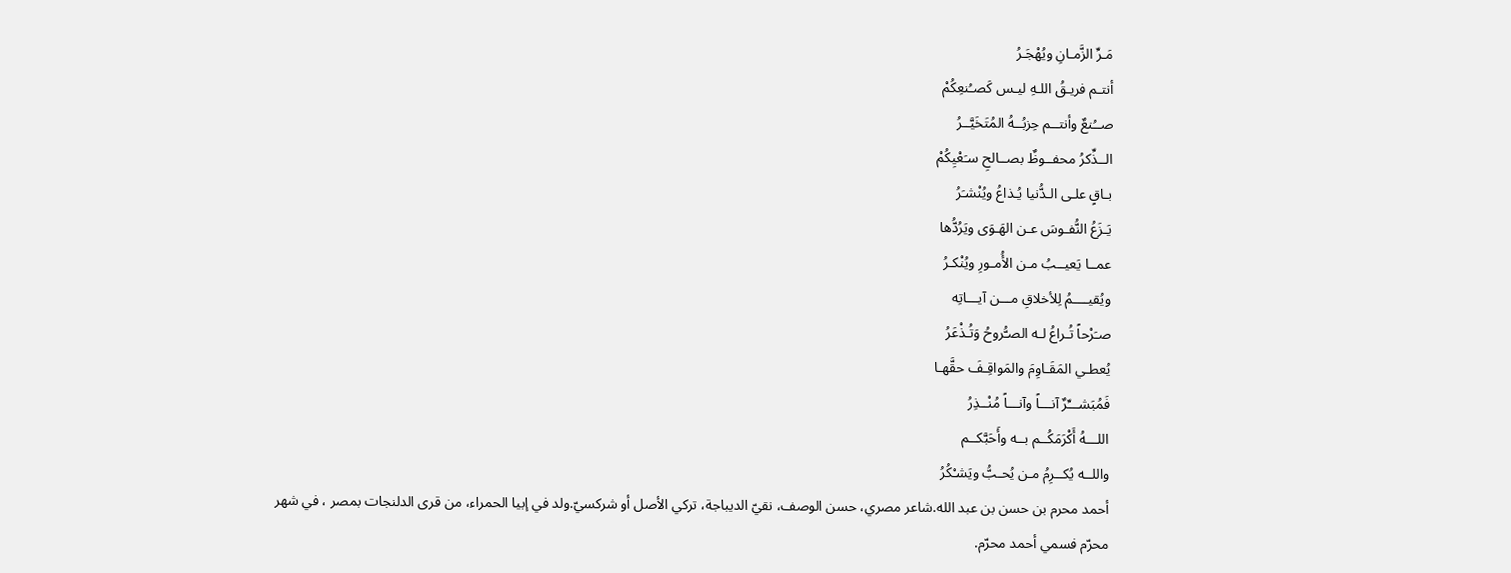مَـرِّ الزَّمـانِ ويُهْجَـرُ
أنتـم فريـقُ اللـهِ ليـس كَصـُنعِكُمْ
صــُنعٌ وأنتــم حِزبُــهُ المُتَخَيَّــرُ
الــذِّكرُ محفــوظٌ بصــالحِ سـَعْيِكُمْ
بـاقٍ علـى الـدُّنيا يُـذاعُ ويُنْشـَرُ
يَـزَعُ النُّفـوسَ عـن الهَـوَى ويَرُدُّها
عمــا يَعيــبُ مـن الأُمـورِ ويُنْكـرُ
ويُقيــــمُ لِلأخلاقِ مـــن آيـــاتِه
صـَرْحاً تُـراعُ لـه الصـُّروحُ وَتُـذْعَرُ
يُعطـي المَقَـاوِمَ والمَواقِـفَ حقَّهـا
فَمُبَشـــِّرٌ آنـــاً وآنـــاً مُنْــذِرُ
اللـــهُ أَكْرَمَكُــم بــه وأَحَبَّكــم
واللــه يُكــرِمُ مـن يُحـبُّ ويَشـْكُرُ
أحمد محرم بن حسن بن عبد الله.شاعر مصري، حسن الوصف، نقيّ الديباجة، تركي الأصل أو شركسيّ.ولد في إبيا الحمراء، من قرى الدلنجات بمصر ، في شهر محرّم فسمي أحمد محرّم.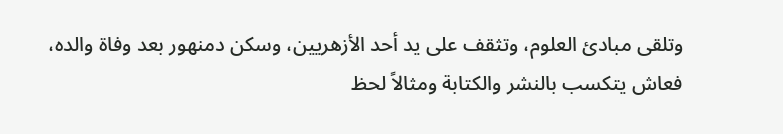وتلقى مبادئ العلوم، وتثقف على يد أحد الأزهريين، وسكن دمنهور بعد وفاة والده، فعاش يتكسب بالنشر والكتابة ومثالاً لحظ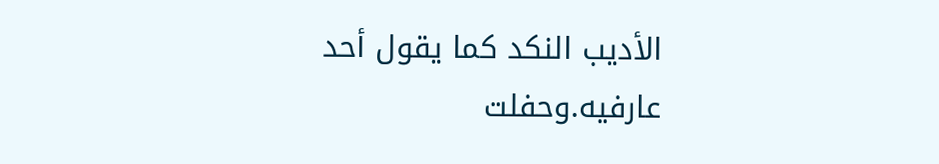الأديب النكد كما يقول أحد عارفيه.وحفلت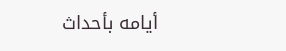أيامه بأحداث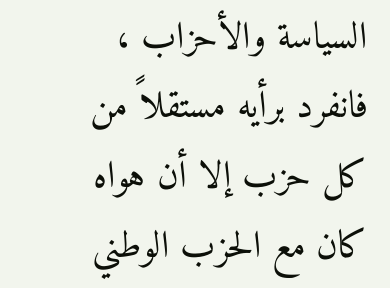السياسة والأحزاب ، فانفرد برأيه مستقلاً من كل حزب إلا أن هواه كان مع الحزب الوطني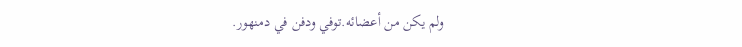ولم يكن من أعضائه.توفي ودفن في دمنهور.